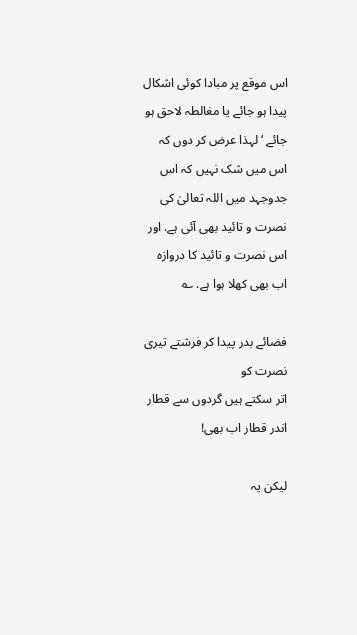اس موقع پر مبادا کوئی اشکال پیدا ہو جائے یا مغالطہ لاحق ہو جائے ‘لہذا عرض کر دوں کہ اس میں شک نہیں کہ اس جدوجہد میں اللہ تعالیٰ کی نصرت و تائید بھی آئی ہے. اور اس نصرت و تائید کا دروازہ اب بھی کھلا ہوا ہے. ؎

فضائے بدر پیدا کر فرشتے تیری نصرت کو
اتر سکتے ہیں گردوں سے قطار اندر قطار اب بھی!

لیکن یہ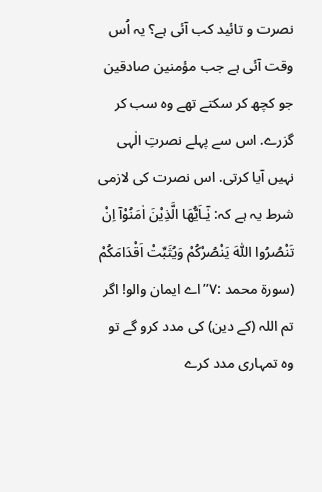نصرت و تائید کب آئی ہے؟ یہ اُس وقت آئی ہے جب مؤمنین صادقین جو کچھ کر سکتے تھے وہ سب کر گزرے. اس سے پہلے نصرتِ الٰہی نہیں آیا کرتی. اس نصرت کی لازمی شرط یہ ہے کہ: یٰٓـاَیُّھَا الَّذِیْنَ اٰمَنُوْآ اِنْ تَنْصُرُوا اللّٰہَ یَنْصُرْکُمْ وَیُثَبِّتْ اَقْدَامَکُمْ (سورۃ محمد :۷’’اے ایمان والو! اگر تم اللہ (کے دین) کی مدد کرو گے تو وہ تمہاری مدد کرے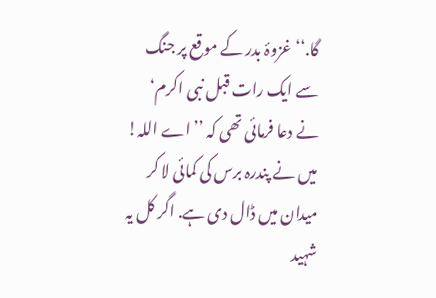گا.‘‘ غزوۂ بدر کے موقع پر جنگ سے ایک رات قبل نبی اکرم‘ نے دعا فرمائی تھی کہ ’’اے اللہ! میں نے پندرہ برس کی کمائی لا کر میدان میں ڈال دی ہے. اگر کل یہ شہید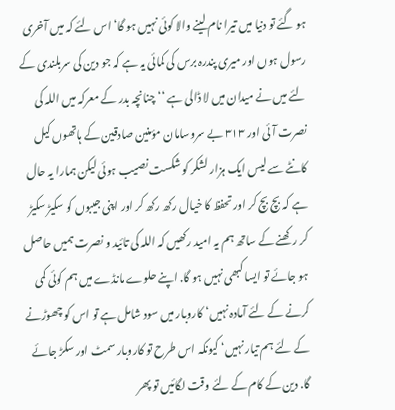ہو گئے تو دنیا میں تیرا نام لینے والا کوئی نہیں ہو گا‘ اس لئے کہ میں آخری رسول ہوں اور میری پندرہ برس کی کمائی یہ ہے کہ جو دین کی سربلندی کے لئے میں نے میدان میں لا ڈالی ہے ‘‘ چنانچہ بدر کے معرکہ میں اللہ کی نصرت آئی اور ۳۱۳ بے سروسامان مؤمنین صادقین کے ہاتھوں کیل کانٹے سے لیس ایک ہزار لشکر کو شکست نصیب ہوئی لیکن ہمارا یہ حال ہے کہ بچ بچ کر اور تحفظ کا خیال رکھ رکھ کر اور اپنی جیبوں کو سکیڑ سکیڑ کر رکھنے کے ساتھ ہم یہ امید رکھیں کہ اللہ کی تائید و نصرت ہمیں حاصل ہو جائے تو ایسا کبھی نہیں ہو گا. اپنے حلوے مانڈے میں ہم کوئی کمی کرنے کے لئے آمادہ نہیں‘ کاروبار میں سود شامل ہے تو اس کو چھوڑنے کے لئے ہم تیار نہیں‘ کیونکہ اس طرح تو کاروبار سمٹ اور سکڑ جائے گا. دین کے کام کے لئے وقت لگائیں تو پھر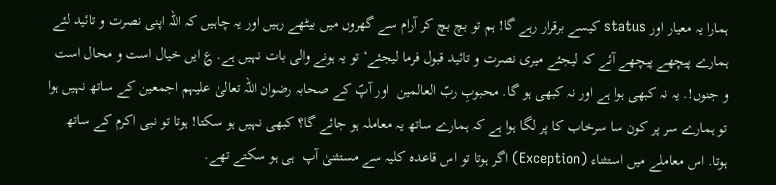ہمارا یہ معیار اور status کیسے برقرار رہے گا! ہم تو بچ بچ کر آرام سے گھروں میں بیٹھے رہیں اور یہ چاہیں کہ اللہ اپنی نصرت و تائید لئے ہمارے پیچھے پیچھے آئے کہ لیجئے میری نصرت و تائید قبول فرما لیجئے‘ تو یہ ہونے والی بات نہیں ہے. ؏ ایں خیال است و محال است و جنوں!. یہ نہ کبھی ہوا ہے اور نہ کبھی ہو گا. محبوبِ ربّ العالمین  اور آپؐ کے صحابہ رضوان اللہ تعالیٰ علیہم اجمعین کے ساتھ نہیں ہوا تو ہمارے سر پر کون سا سرخاب کا پر لگا ہوا ہے کہ ہمارے ساتھ یہ معاملہ ہو جائے گا؟ کبھی نہیں ہو سکتا! ہوتا تو نبی اکرم کے ساتھ ہوتا. اس معاملے میں استثناء (Exception) اگر ہوتا تو اس قاعدہ کلیہ سے مستثنیٰ آپ  ہی ہو سکتے تھے.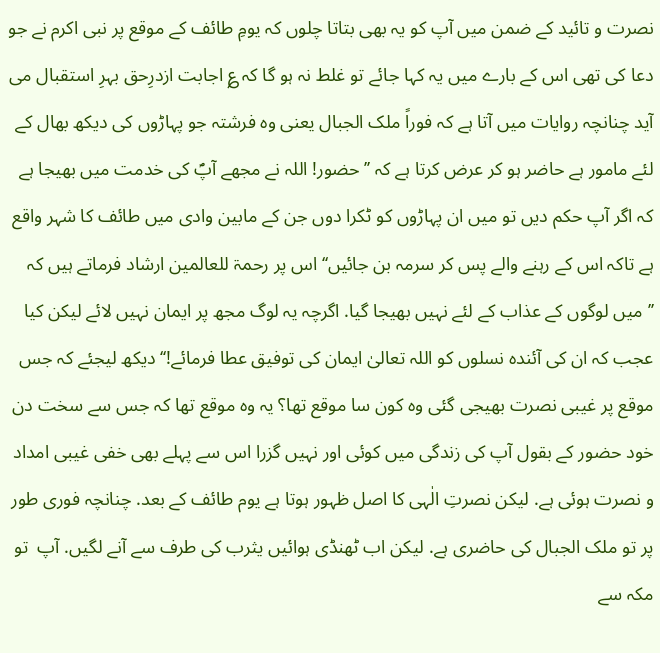نصرت و تائید کے ضمن میں آپ کو یہ بھی بتاتا چلوں کہ یومِ طائف کے موقع پر نبی اکرم نے جو دعا کی تھی اس کے بارے میں یہ کہا جائے تو غلط نہ ہو گا کہ ؏ اجابت ازدرِحق بہرِ استقبال می آید چنانچہ روایات میں آتا ہے کہ فوراً ملک الجبال یعنی وہ فرشتہ جو پہاڑوں کی دیکھ بھال کے لئے مامور ہے حاضر ہو کر عرض کرتا ہے کہ ’’حضور! اللہ نے مجھے آپؐ کی خدمت میں بھیجا ہے کہ اگر آپ حکم دیں تو میں ان پہاڑوں کو ٹکرا دوں جن کے مابین وادی میں طائف کا شہر واقع ہے تاکہ اس کے رہنے والے پس کر سرمہ بن جائیں‘‘ اس پر رحمۃ للعالمین ارشاد فرماتے ہیں کہ ’’میں لوگوں کے عذاب کے لئے نہیں بھیجا گیا. اگرچہ یہ لوگ مجھ پر ایمان نہیں لائے لیکن کیا عجب کہ ان کی آئندہ نسلوں کو اللہ تعالیٰ ایمان کی توفیق عطا فرمائے!‘‘ دیکھ لیجئے کہ جس موقع پر غیبی نصرت بھیجی گئی وہ کون سا موقع تھا؟ یہ وہ موقع تھا کہ جس سے سخت دن خود حضور کے بقول آپ کی زندگی میں کوئی اور نہیں گزرا اس سے پہلے بھی خفی غیبی امداد و نصرت ہوئی ہے. لیکن نصرتِ الٰہی کا اصل ظہور ہوتا ہے یوم طائف کے بعد. چنانچہ فوری طور پر تو ملک الجبال کی حاضری ہے. لیکن اب ٹھنڈی ہوائیں یثرب کی طرف سے آنے لگیں. آپ  تو مکہ سے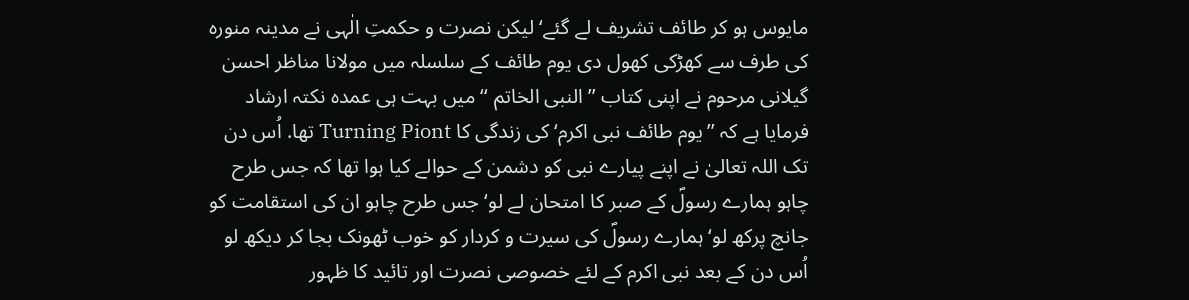مایوس ہو کر طائف تشریف لے گئے‘ لیکن نصرت و حکمتِ الٰہی نے مدینہ منورہ کی طرف سے کھڑکی کھول دی یوم طائف کے سلسلہ میں مولانا مناظر احسن گیلانی مرحوم نے اپنی کتاب ’’النبی الخاتم ‘‘ میں بہت ہی عمدہ نکتہ ارشاد فرمایا ہے کہ ’’یوم طائف نبی اکرم‘ کی زندگی کا Turning Piont تھا. اُس دن تک اللہ تعالیٰ نے اپنے پیارے نبی کو دشمن کے حوالے کیا ہوا تھا کہ جس طرح چاہو ہمارے رسولؐ کے صبر کا امتحان لے لو‘ جس طرح چاہو ان کی استقامت کو جانچ پرکھ لو‘ ہمارے رسولؐ کی سیرت و کردار کو خوب ٹھونک بجا کر دیکھ لو اُس دن کے بعد نبی اکرم کے لئے خصوصی نصرت اور تائید کا ظہور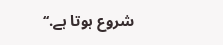شروع ہوتا ہے.‘‘